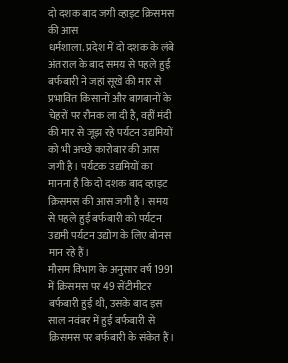दो दशक बाद जगी व्हाइट क्रिसमस की आस
धर्मशाला. प्रदेश में दो दशक के लंबे अंतराल के बाद समय से पहले हुई बर्फबारी ने जहां सूखे की मार से प्रभावित किसानों और बागबानों के चेहरों पर रौनक ला दी है, वहीं मंदी की मार से जूझ रहे पर्यटन उद्यमियों को भी अच्छे कारोबार की आस जगी है। पर्यटक उद्यमियों का मानना है कि दो दशक बाद व्हाइट क्रिसमस की आस जगी है। समय से पहले हुई बर्फबारी को पर्यटन उद्यमी पर्यटन उद्योग के लिए बोनस मान रहे हैं।
मौसम विभाग के अनुसार वर्ष 1991 में क्रिसमस पर 49 सेंटीमीटर बर्फबारी हुई थी, उसके बाद इस साल नवंबर में हुई बर्फबारी से क्रिसमस पर बर्फबारी के संकेत हैं।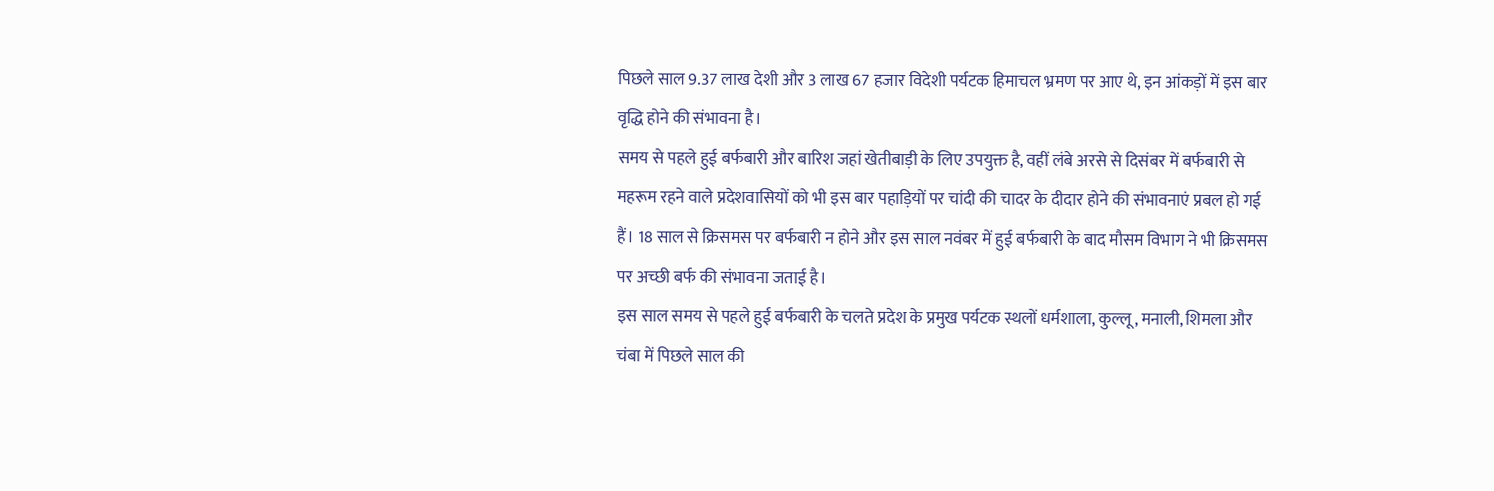पिछले साल 9.37 लाख देशी और 3 लाख 67 हजार विदेशी पर्यटक हिमाचल भ्रमण पर आए थे, इन आंकड़ों में इस बार वृद्धि होने की संभावना है।
समय से पहले हुई बर्फबारी और बारिश जहां खेतीबाड़ी के लिए उपयुक्त है, वहीं लंबे अरसे से दिसंबर में बर्फबारी से महरूम रहने वाले प्रदेशवासियों को भी इस बार पहाड़ियों पर चांदी की चादर के दीदार होने की संभावनाएं प्रबल हो गई हैं। 18 साल से क्रिसमस पर बर्फबारी न होने और इस साल नवंबर में हुई बर्फबारी के बाद मौसम विभाग ने भी क्रिसमस पर अच्छी बर्फ की संभावना जताई है।
इस साल समय से पहले हुई बर्फबारी के चलते प्रदेश के प्रमुख पर्यटक स्थलों धर्मशाला, कुल्लू, मनाली, शिमला और चंबा में पिछले साल की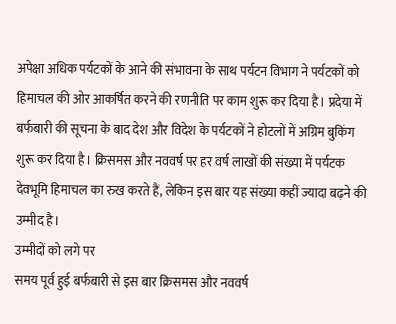अपेक्षा अधिक पर्यटकों के आने की संभावना के साथ पर्यटन विभाग ने पर्यटकों को हिमाचल की ओर आकर्षित करने की रणनीति पर काम शुरू कर दिया है। प्रदेया में बर्फबारी की सूचना के बाद देश और विदेश के पर्यटकों ने होटलों में अग्रिम बुकिंग शुरू कर दिया है। क्रिसमस और नववर्ष पर हर वर्ष लाखों की संख्या में पर्यटक देवभूमि हिमाचल का रुख करते हैं, लेकिन इस बार यह संख्या कहीं ज्यादा बढ़ने की उम्मीद है।
उम्मीदों को लगे पर
समय पूर्व हुई बर्फबारी से इस बार क्रिसमस और नववर्ष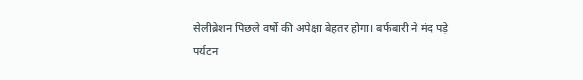सेलीब्रेशन पिछले वर्षो की अपेक्षा बेहतर होगा। बर्फबारी ने मंद पड़े पर्यटन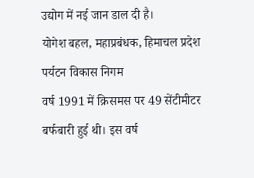उद्योग में नई जान डाल दी है।
योगेश बहल, महाप्रबंधक, हिमाचल प्रदेश पर्यटन विकास निगम
वर्ष 1991 में क्रिसमस पर 49 सेंटीमीटर बर्फबारी हुई थी। इस वर्ष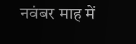नवंबर माह में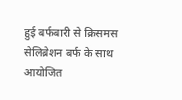हुई बर्फबारी से क्रिसमस सेलिब्रेशन बर्फ के साथ आयोजित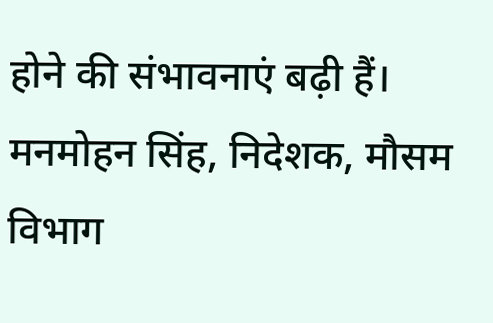होने की संभावनाएं बढ़ी हैं।
मनमोहन सिंह, निदेशक, मौसम विभाग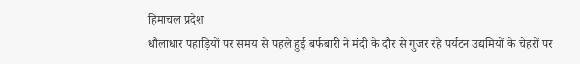हिमाचल प्रदेश
धौलाधार पहाड़ियों पर समय से पहले हुई बर्फबारी ने मंदी के दौर से गुजर रहे पर्यटन उद्यमियों के चेहरों पर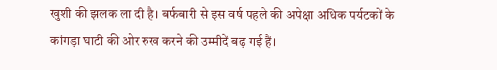खुशी की झलक ला दी है। बर्फबारी से इस वर्ष पहले की अपेक्षा अधिक पर्यटकों के कांगड़ा घाटी की ओर रुख करने की उम्मीदें बढ़ गई हैं।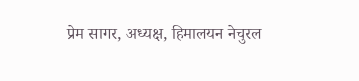प्रेम सागर, अध्यक्ष, हिमालयन नेचुरल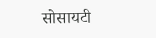सोसायटी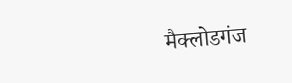मैक्लोडगंज